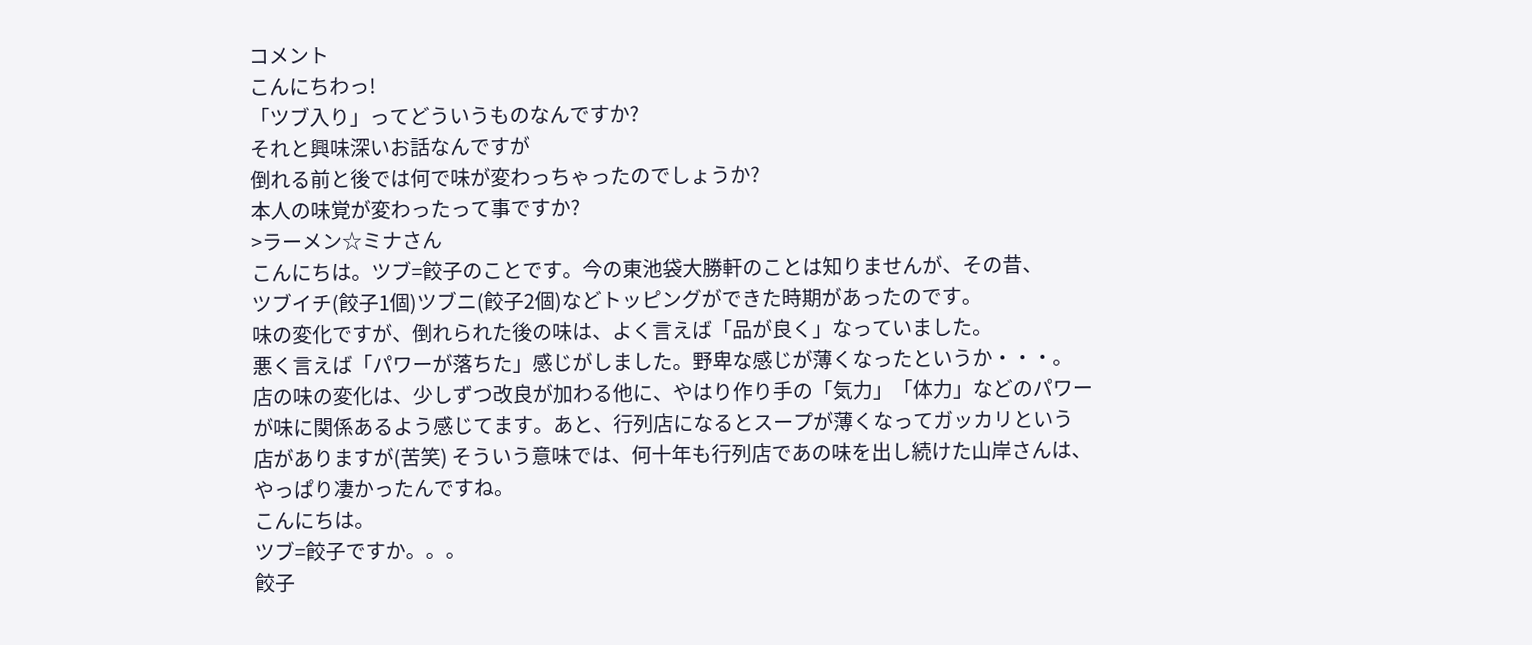コメント
こんにちわっ!
「ツブ入り」ってどういうものなんですか?
それと興味深いお話なんですが
倒れる前と後では何で味が変わっちゃったのでしょうか?
本人の味覚が変わったって事ですか?
>ラーメン☆ミナさん
こんにちは。ツブ=餃子のことです。今の東池袋大勝軒のことは知りませんが、その昔、
ツブイチ(餃子1個)ツブニ(餃子2個)などトッピングができた時期があったのです。
味の変化ですが、倒れられた後の味は、よく言えば「品が良く」なっていました。
悪く言えば「パワーが落ちた」感じがしました。野卑な感じが薄くなったというか・・・。
店の味の変化は、少しずつ改良が加わる他に、やはり作り手の「気力」「体力」などのパワー
が味に関係あるよう感じてます。あと、行列店になるとスープが薄くなってガッカリという
店がありますが(苦笑) そういう意味では、何十年も行列店であの味を出し続けた山岸さんは、
やっぱり凄かったんですね。
こんにちは。
ツブ=餃子ですか。。。
餃子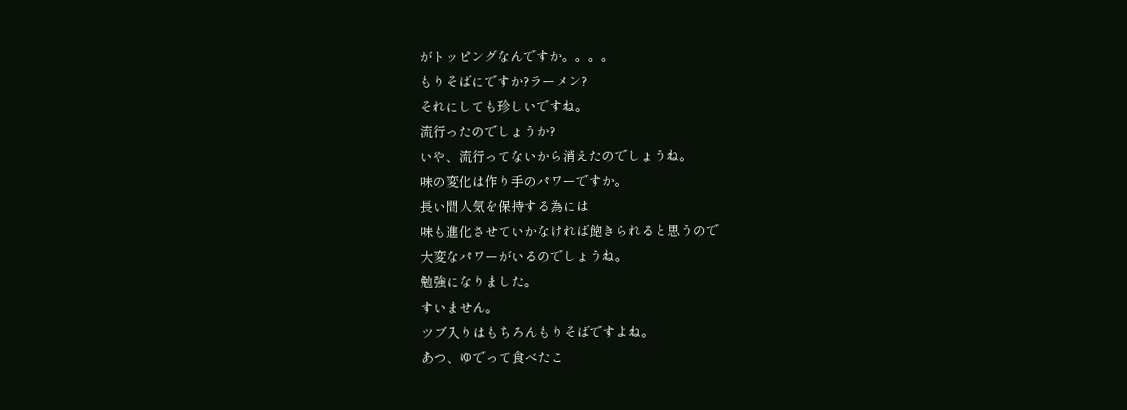がトッピングなんですか。。。。
もりそばにですか?ラーメン?
それにしても珍しいですね。
流行ったのでしょうか?
いや、流行ってないから消えたのでしょうね。
味の変化は作り手のパワーですか。
長い間人気を保持する為には
味も進化させていかなければ飽きられると思うので
大変なパワーがいるのでしょうね。
勉強になりました。
すいません。
ツブ入りはもちろんもりそばですよね。
あつ、ゆでって食べたこ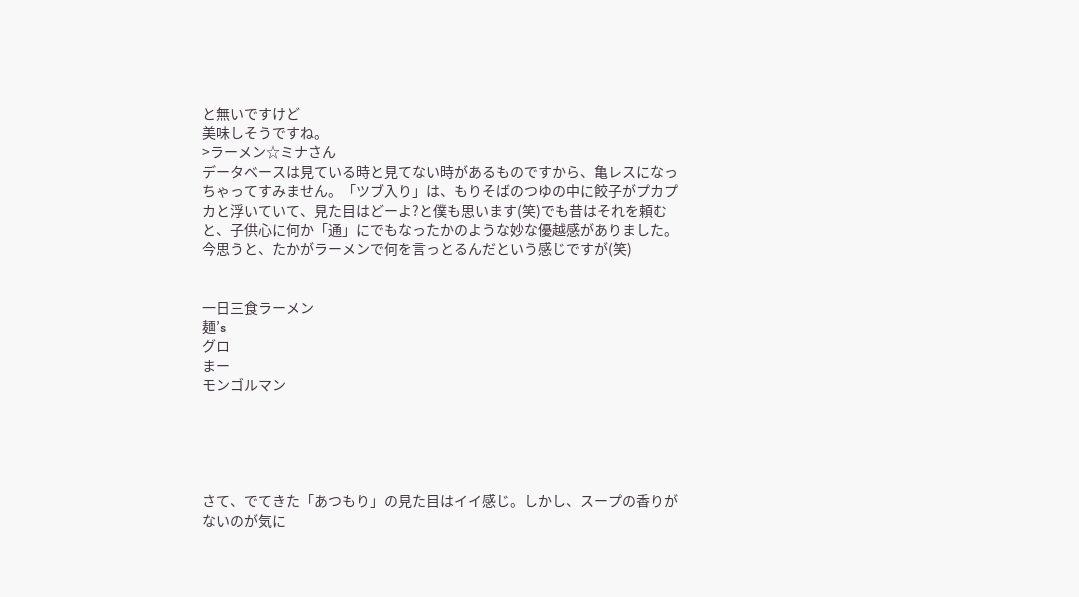と無いですけど
美味しそうですね。
>ラーメン☆ミナさん
データベースは見ている時と見てない時があるものですから、亀レスになっちゃってすみません。「ツブ入り」は、もりそばのつゆの中に餃子がプカプカと浮いていて、見た目はどーよ?と僕も思います(笑)でも昔はそれを頼むと、子供心に何か「通」にでもなったかのような妙な優越感がありました。
今思うと、たかがラーメンで何を言っとるんだという感じですが(笑)


一日三食ラーメン
麺’s
グロ
まー
モンゴルマン





さて、でてきた「あつもり」の見た目はイイ感じ。しかし、スープの香りがないのが気に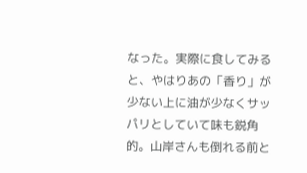なった。実際に食してみると、やはりあの「香り」が少ない上に油が少なくサッパリとしていて味も鋭角的。山岸さんも倒れる前と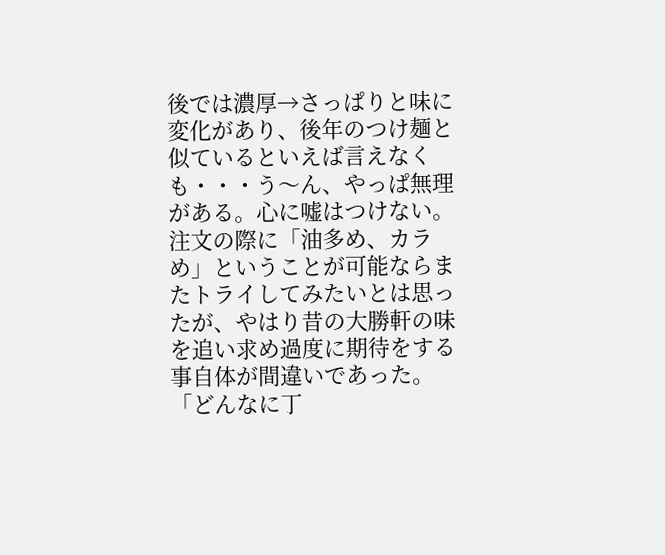後では濃厚→さっぱりと味に変化があり、後年のつけ麺と似ているといえば言えなくも・・・う〜ん、やっぱ無理がある。心に嘘はつけない。注文の際に「油多め、カラめ」ということが可能ならまたトライしてみたいとは思ったが、やはり昔の大勝軒の味を追い求め過度に期待をする事自体が間違いであった。「どんなに丁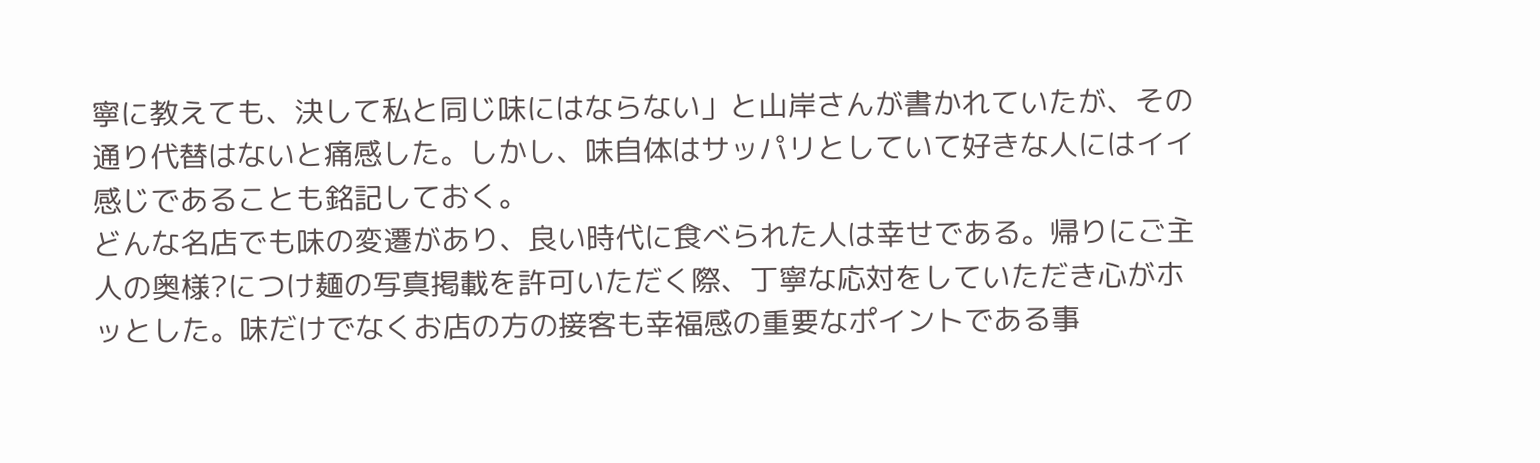寧に教えても、決して私と同じ味にはならない」と山岸さんが書かれていたが、その通り代替はないと痛感した。しかし、味自体はサッパリとしていて好きな人にはイイ感じであることも銘記しておく。
どんな名店でも味の変遷があり、良い時代に食べられた人は幸せである。帰りにご主人の奥様?につけ麺の写真掲載を許可いただく際、丁寧な応対をしていただき心がホッとした。味だけでなくお店の方の接客も幸福感の重要なポイントである事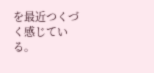を最近つくづく感じている。